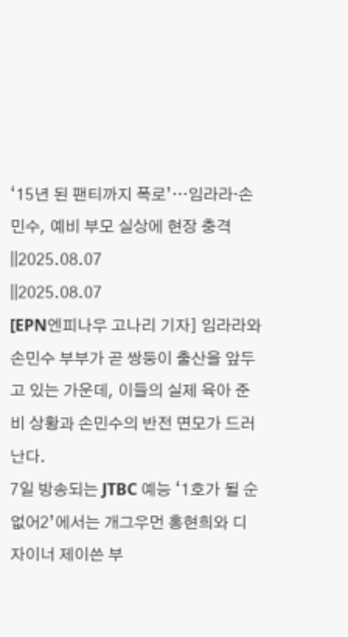‘15년 된 팬티까지 폭로’…임라라·손민수, 예비 부모 실상에 현장 충격
||2025.08.07
||2025.08.07
[EPN엔피나우 고나리 기자] 임라라와 손민수 부부가 곧 쌍둥이 출산을 앞두고 있는 가운데, 이들의 실제 육아 준비 상황과 손민수의 반전 면모가 드러난다.
7일 방송되는 JTBC 예능 ‘1호가 될 순 없어2’에서는 개그우먼 홍현희와 디자이너 제이쓴 부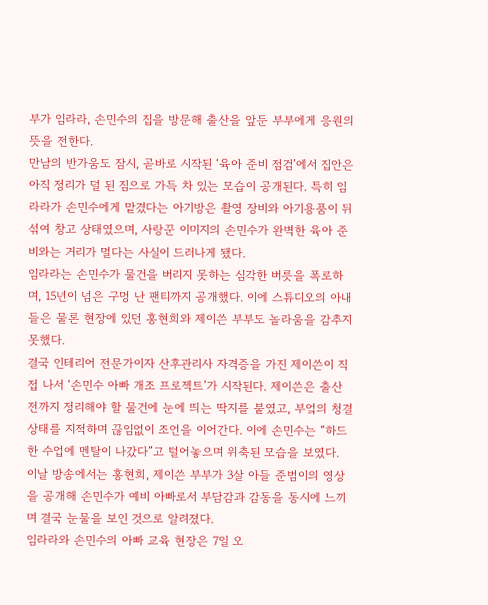부가 임라라, 손민수의 집을 방문해 출산을 앞둔 부부에게 응원의 뜻을 전한다.
만남의 반가움도 잠시, 곧바로 시작된 ‘육아 준비 점검’에서 집안은 아직 정리가 덜 된 짐으로 가득 차 있는 모습이 공개된다. 특히 임라라가 손민수에게 맡겼다는 아기방은 촬영 장비와 아기용품이 뒤섞여 창고 상태였으며, 사랑꾼 이미지의 손민수가 완벽한 육아 준비와는 거리가 멀다는 사실이 드러나게 됐다.
임라라는 손민수가 물건을 버리지 못하는 심각한 버릇을 폭로하며, 15년이 넘은 구멍 난 팬티까지 공개했다. 이에 스튜디오의 아내들은 물론 현장에 있던 홍현희와 제이쓴 부부도 놀라움을 감추지 못했다.
결국 인테리어 전문가이자 산후관리사 자격증을 가진 제이쓴이 직접 나서 ‘손민수 아빠 개조 프로젝트’가 시작된다. 제이쓴은 출산 전까지 정리해야 할 물건에 눈에 띄는 딱지를 붙였고, 부엌의 청결 상태를 지적하며 끊임없이 조언을 이어간다. 이에 손민수는 “하드한 수업에 멘탈이 나갔다”고 털어놓으며 위축된 모습을 보였다.
이날 방송에서는 홍현희, 제이쓴 부부가 3살 아들 준범이의 영상을 공개해 손민수가 예비 아빠로서 부담감과 감동을 동시에 느끼며 결국 눈물을 보인 것으로 알려졌다.
임라라와 손민수의 아빠 교육 현장은 7일 오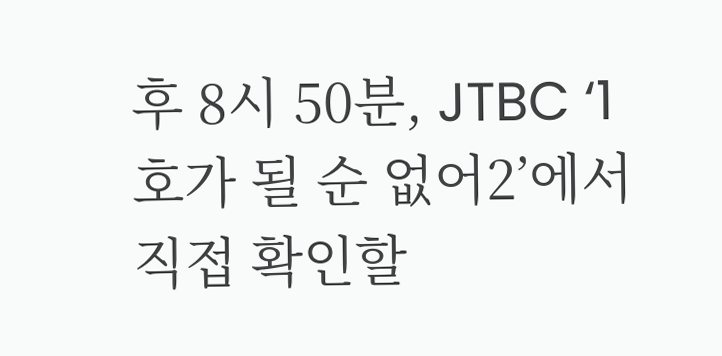후 8시 50분, JTBC ‘1호가 될 순 없어2’에서 직접 확인할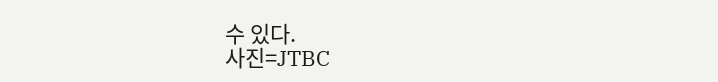수 있다.
사진=JTBC